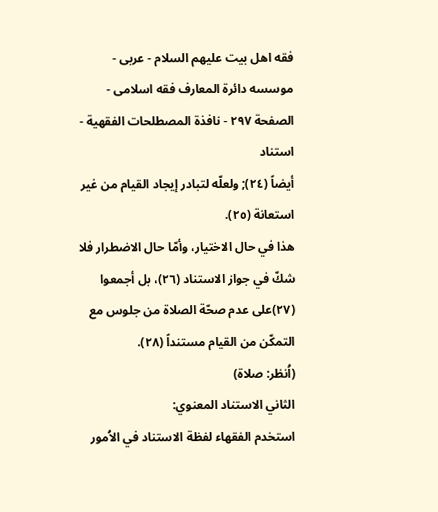فقه اهل بیت علیهم السلام - عربی - موسسه دائرة المعارف فقه اسلامی - الصفحة ٢٩٧ - نافذة المصطلحات الفقهية - استناد
أيضاً (٢٤); ولعلّه لتبادر إيجاد القيام من غير استعانة (٢٥).
هذا في حال الاختيار، وأمّا حال الاضطرار فلا شكّ في جواز الاستناد (٢٦)، بل أجمعوا (٢٧)على عدم صحّة الصلاة من جلوس مع التمكّن من القيام مستنداً (٢٨).
(اُنظر: صلاة)
الثاني الاستناد المعنوي:
استخدم الفقهاء لفظة الاستناد في الاُمور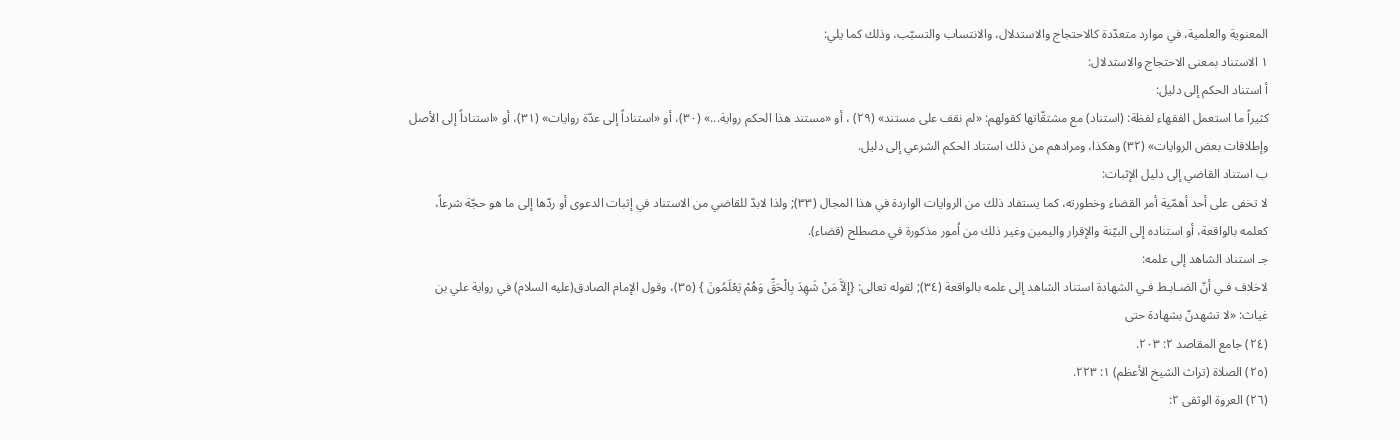المعنوية والعلمية، في موارد متعدّدة كالاحتجاج والاستدلال، والانتساب والتسبّب، وذلك كما يلي:
١ الاستناد بمعنى الاحتجاج والاستدلال:
أ استناد الحكم إلى دليل:
كثيراً ما استعمل الفقهاء لفظة: (استناد) مع مشتقّاتها كقولهم: «لم نقف على مستند» (٢٩) ، أو «مستند هذا الحكم رواية...» (٣٠)، أو «استناداً إلى عدّة روايات» (٣١)، أو «استناداً إلى الأصل وإطلاقات بعض الروايات» (٣٢) وهكذا، ومرادهم من ذلك استناد الحكم الشرعي إلى دليل.
ب استناد القاضي إلى دليل الإثبات:
لا تخفى على أحد أهمّية أمر القضاء وخطورته، كما يستفاد ذلك من الروايات الواردة في هذا المجال (٣٣); ولذا لابدّ للقاضي من الاستناد في إثبات الدعوى أو ردّها إلى ما هو حجّة شرعاً، كعلمه بالواقعة، أو استناده إلى البيّنة والإقرار واليمين وغير ذلك من اُمور مذكورة في مصطلح (قضاء).
جـ استناد الشاهد إلى علمه:
لاخلاف فـي أنّ الضـابـط فـي الشهادة استناد الشاهد إلى علمه بالواقعة (٣٤); لقوله تعالى: {إِلاَّ مَنْ شَهِدَ بِالْحَقِّ وَهُمْ يَعْلَمُونَ } (٣٥)، وقول الإمام الصادق(عليه السلام) في رواية علي بن غياث: «لا تشهدنّ بشهادة حتى
(٢٤) جامع المقاصد ٢: ٢٠٣.
(٢٥) الصلاة (تراث الشيخ الأعظم) ١: ٢٢٣.
(٢٦) العروة الوثقى ٢: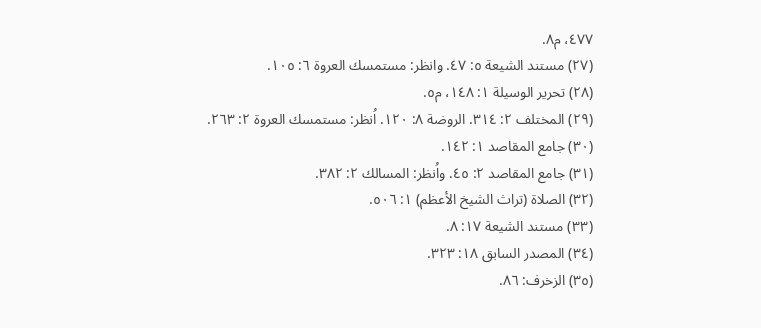٤٧٧، م٨.
(٢٧) مستند الشيعة ٥: ٤٧. وانظر: مستمسك العروة ٦: ١٠٥.
(٢٨) تحرير الوسيلة ١: ١٤٨، م٥.
(٢٩) المختلف ٢: ٣١٤. الروضة ٨: ١٢٠. اُنظر: مستمسك العروة ٢: ٢٦٣.
(٣٠) جامع المقاصد ١: ١٤٢.
(٣١) جامع المقاصد ٢: ٤٥. واُنظر: المسالك ٢: ٣٨٢.
(٣٢) الصلاة (تراث الشيخ الأعظم) ١: ٥٠٦.
(٣٣) مستند الشيعة ١٧: ٨.
(٣٤) المصدر السابق ١٨: ٣٢٣.
(٣٥) الزخرف: ٨٦.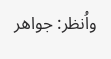واُنظر: جواهر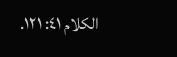الكلام ٤١: ١٢١.